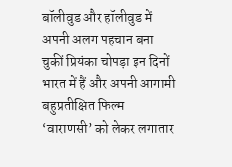बॉलीवुड और हॉलीवुड में अपनी अलग पहचान बना चुकीं प्रियंका चोपड़ा इन दिनों भारत में हैं और अपनी आगामी बहुप्रतीक्षित फिल्म ‘वाराणसी’ को लेकर लगातार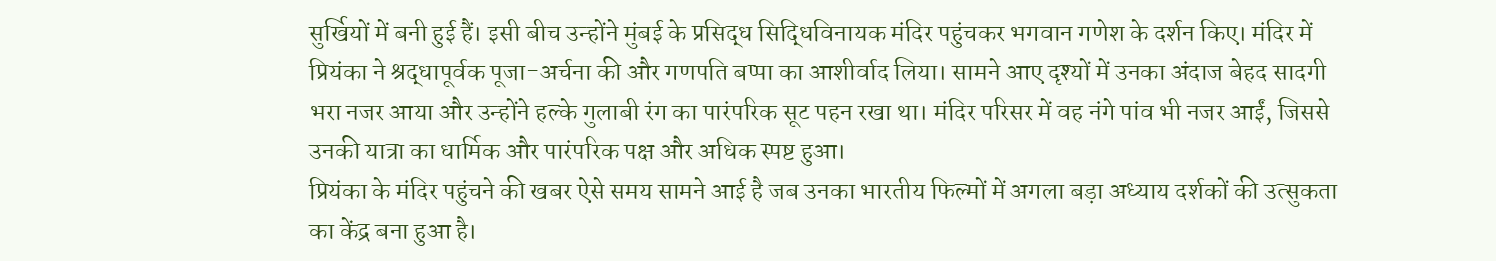सुर्खियों में बनी हुई हैं। इसी बीच उन्होंने मुंबई के प्रसिद्ध सिद्धिविनायक मंदिर पहुंचकर भगवान गणेश के दर्शन किए। मंदिर में प्रियंका ने श्रद्धापूर्वक पूजा-अर्चना की और गणपति बप्पा का आशीर्वाद लिया। सामने आए दृश्यों में उनका अंदाज बेहद सादगी भरा नजर आया और उन्होंने हल्के गुलाबी रंग का पारंपरिक सूट पहन रखा था। मंदिर परिसर में वह नंगे पांव भी नजर आईं, जिससे उनकी यात्रा का धार्मिक और पारंपरिक पक्ष और अधिक स्पष्ट हुआ।
प्रियंका के मंदिर पहुंचने की खबर ऐसे समय सामने आई है जब उनका भारतीय फिल्मों में अगला बड़ा अध्याय दर्शकों की उत्सुकता का केंद्र बना हुआ है।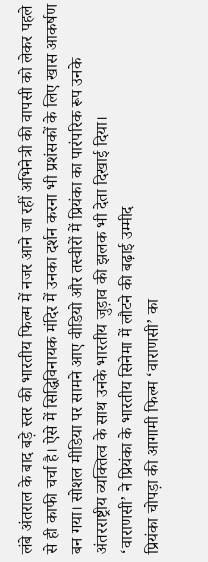लंबे अंतराल के बाद बड़े स्तर की भारतीय फिल्म में नजर आने जा रहीं अभिनेत्री की वापसी को लेकर पहले से ही काफी चर्चा है। ऐसे में सिद्धिविनायक मंदिर में उनका दर्शन करना भी प्रशंसकों के लिए खास आकर्षण बन गया। सोशल मीडिया पर सामने आए वीडियो और तस्वीरों में प्रियंका का पारंपरिक रूप उनके अंतरराष्ट्रीय व्यक्तित्व के साथ उनके भारतीय जुड़ाव की झलक भी देता दिखाई दिया।
‘वाराणसी’ ने प्रियंका के भारतीय सिनेमा में लौटने की बढ़ाई उम्मीद
प्रियंका चोपड़ा की आगामी फिल्म ‘वाराणसी’ का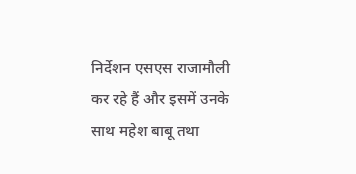निर्देशन एसएस राजामौली कर रहे हैं और इसमें उनके साथ महेश बाबू तथा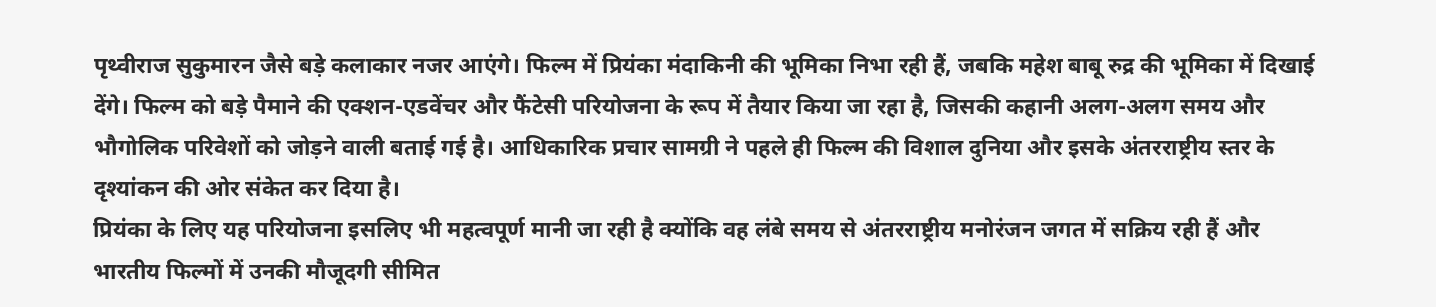पृथ्वीराज सुकुमारन जैसे बड़े कलाकार नजर आएंगे। फिल्म में प्रियंका मंदाकिनी की भूमिका निभा रही हैं, जबकि महेश बाबू रुद्र की भूमिका में दिखाई देंगे। फिल्म को बड़े पैमाने की एक्शन-एडवेंचर और फैंटेसी परियोजना के रूप में तैयार किया जा रहा है, जिसकी कहानी अलग-अलग समय और भौगोलिक परिवेशों को जोड़ने वाली बताई गई है। आधिकारिक प्रचार सामग्री ने पहले ही फिल्म की विशाल दुनिया और इसके अंतरराष्ट्रीय स्तर के दृश्यांकन की ओर संकेत कर दिया है।
प्रियंका के लिए यह परियोजना इसलिए भी महत्वपूर्ण मानी जा रही है क्योंकि वह लंबे समय से अंतरराष्ट्रीय मनोरंजन जगत में सक्रिय रही हैं और भारतीय फिल्मों में उनकी मौजूदगी सीमित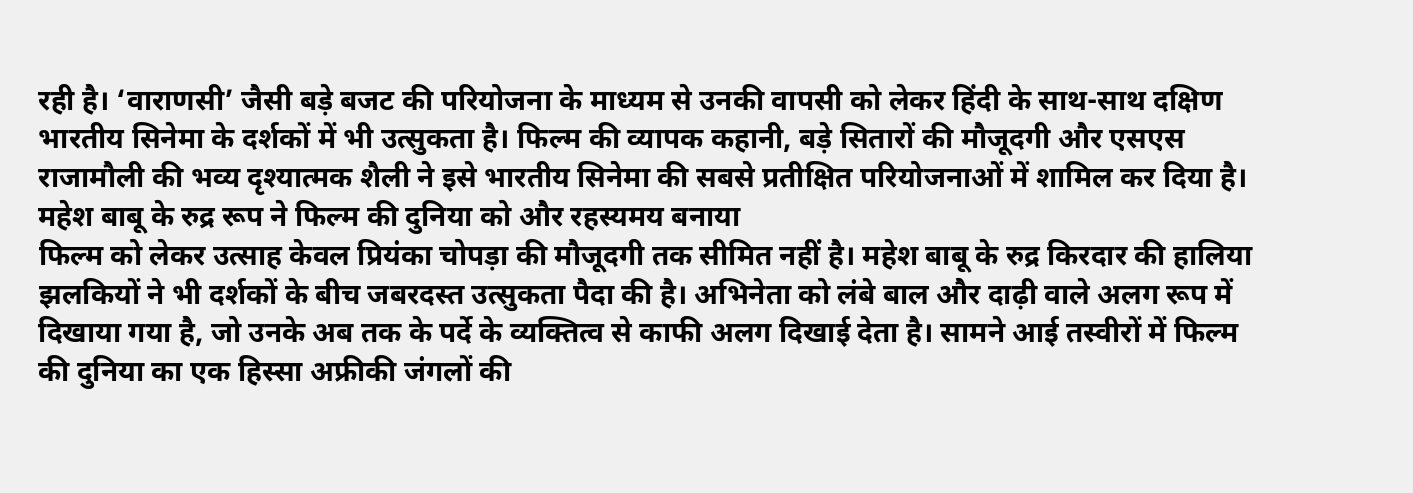रही है। ‘वाराणसी’ जैसी बड़े बजट की परियोजना के माध्यम से उनकी वापसी को लेकर हिंदी के साथ-साथ दक्षिण भारतीय सिनेमा के दर्शकों में भी उत्सुकता है। फिल्म की व्यापक कहानी, बड़े सितारों की मौजूदगी और एसएस राजामौली की भव्य दृश्यात्मक शैली ने इसे भारतीय सिनेमा की सबसे प्रतीक्षित परियोजनाओं में शामिल कर दिया है।
महेश बाबू के रुद्र रूप ने फिल्म की दुनिया को और रहस्यमय बनाया
फिल्म को लेकर उत्साह केवल प्रियंका चोपड़ा की मौजूदगी तक सीमित नहीं है। महेश बाबू के रुद्र किरदार की हालिया झलकियों ने भी दर्शकों के बीच जबरदस्त उत्सुकता पैदा की है। अभिनेता को लंबे बाल और दाढ़ी वाले अलग रूप में दिखाया गया है, जो उनके अब तक के पर्दे के व्यक्तित्व से काफी अलग दिखाई देता है। सामने आई तस्वीरों में फिल्म की दुनिया का एक हिस्सा अफ्रीकी जंगलों की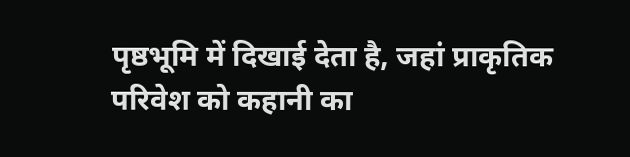पृष्ठभूमि में दिखाई देता है, जहां प्राकृतिक परिवेश को कहानी का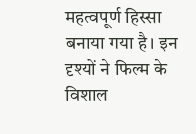महत्वपूर्ण हिस्सा बनाया गया है। इन दृश्यों ने फिल्म के विशाल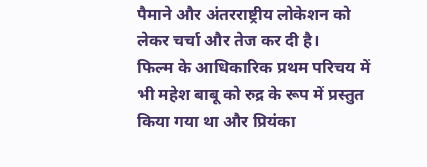पैमाने और अंतरराष्ट्रीय लोकेशन को लेकर चर्चा और तेज कर दी है।
फिल्म के आधिकारिक प्रथम परिचय में भी महेश बाबू को रुद्र के रूप में प्रस्तुत किया गया था और प्रियंका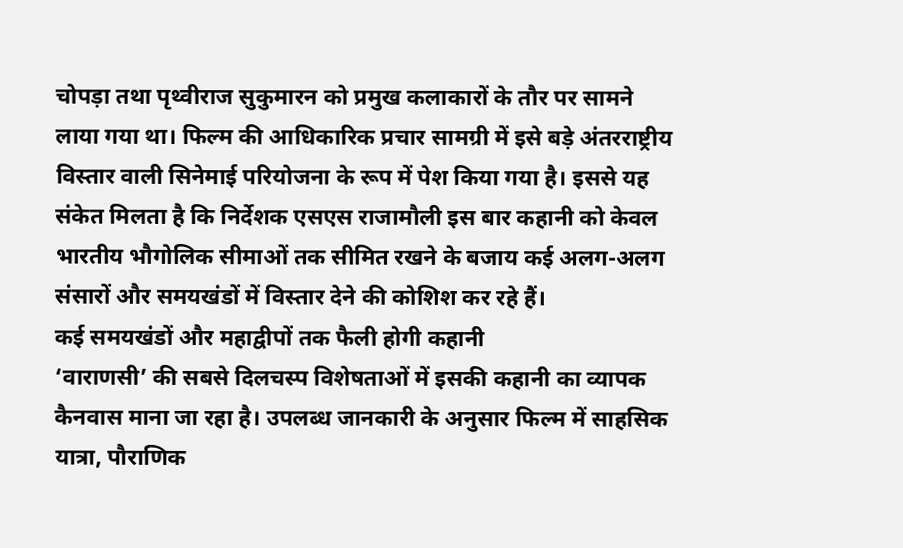चोपड़ा तथा पृथ्वीराज सुकुमारन को प्रमुख कलाकारों के तौर पर सामने लाया गया था। फिल्म की आधिकारिक प्रचार सामग्री में इसे बड़े अंतरराष्ट्रीय विस्तार वाली सिनेमाई परियोजना के रूप में पेश किया गया है। इससे यह संकेत मिलता है कि निर्देशक एसएस राजामौली इस बार कहानी को केवल भारतीय भौगोलिक सीमाओं तक सीमित रखने के बजाय कई अलग-अलग संसारों और समयखंडों में विस्तार देने की कोशिश कर रहे हैं।
कई समयखंडों और महाद्वीपों तक फैली होगी कहानी
‘वाराणसी’ की सबसे दिलचस्प विशेषताओं में इसकी कहानी का व्यापक कैनवास माना जा रहा है। उपलब्ध जानकारी के अनुसार फिल्म में साहसिक यात्रा, पौराणिक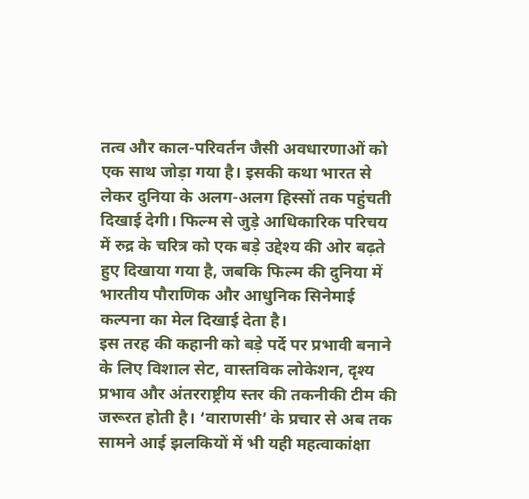तत्व और काल-परिवर्तन जैसी अवधारणाओं को एक साथ जोड़ा गया है। इसकी कथा भारत से लेकर दुनिया के अलग-अलग हिस्सों तक पहुंचती दिखाई देगी। फिल्म से जुड़े आधिकारिक परिचय में रुद्र के चरित्र को एक बड़े उद्देश्य की ओर बढ़ते हुए दिखाया गया है, जबकि फिल्म की दुनिया में भारतीय पौराणिक और आधुनिक सिनेमाई कल्पना का मेल दिखाई देता है।
इस तरह की कहानी को बड़े पर्दे पर प्रभावी बनाने के लिए विशाल सेट, वास्तविक लोकेशन, दृश्य प्रभाव और अंतरराष्ट्रीय स्तर की तकनीकी टीम की जरूरत होती है। ‘वाराणसी’ के प्रचार से अब तक सामने आई झलकियों में भी यही महत्वाकांक्षा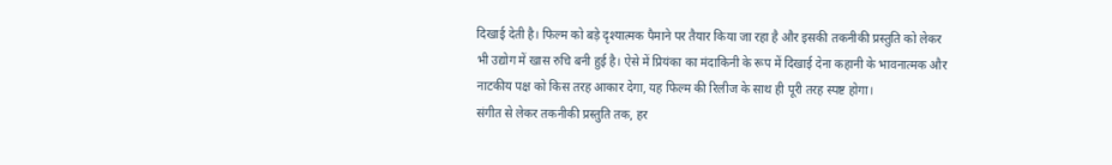दिखाई देती है। फिल्म को बड़े दृश्यात्मक पैमाने पर तैयार किया जा रहा है और इसकी तकनीकी प्रस्तुति को लेकर भी उद्योग में खास रुचि बनी हुई है। ऐसे में प्रियंका का मंदाकिनी के रूप में दिखाई देना कहानी के भावनात्मक और नाटकीय पक्ष को किस तरह आकार देगा, यह फिल्म की रिलीज के साथ ही पूरी तरह स्पष्ट होगा।
संगीत से लेकर तकनीकी प्रस्तुति तक, हर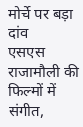मोर्चे पर बड़ा दांव
एसएस राजामौली की फिल्मों में संगीत,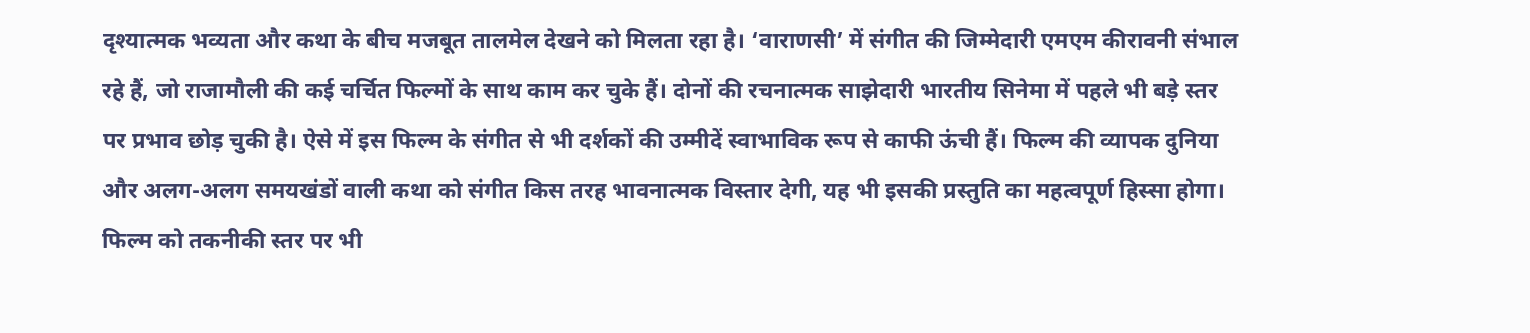दृश्यात्मक भव्यता और कथा के बीच मजबूत तालमेल देखने को मिलता रहा है। ‘वाराणसी’ में संगीत की जिम्मेदारी एमएम कीरावनी संभाल रहे हैं, जो राजामौली की कई चर्चित फिल्मों के साथ काम कर चुके हैं। दोनों की रचनात्मक साझेदारी भारतीय सिनेमा में पहले भी बड़े स्तर पर प्रभाव छोड़ चुकी है। ऐसे में इस फिल्म के संगीत से भी दर्शकों की उम्मीदें स्वाभाविक रूप से काफी ऊंची हैं। फिल्म की व्यापक दुनिया और अलग-अलग समयखंडों वाली कथा को संगीत किस तरह भावनात्मक विस्तार देगी, यह भी इसकी प्रस्तुति का महत्वपूर्ण हिस्सा होगा।
फिल्म को तकनीकी स्तर पर भी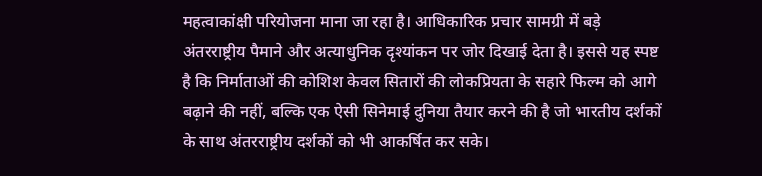महत्वाकांक्षी परियोजना माना जा रहा है। आधिकारिक प्रचार सामग्री में बड़े अंतरराष्ट्रीय पैमाने और अत्याधुनिक दृश्यांकन पर जोर दिखाई देता है। इससे यह स्पष्ट है कि निर्माताओं की कोशिश केवल सितारों की लोकप्रियता के सहारे फिल्म को आगे बढ़ाने की नहीं, बल्कि एक ऐसी सिनेमाई दुनिया तैयार करने की है जो भारतीय दर्शकों के साथ अंतरराष्ट्रीय दर्शकों को भी आकर्षित कर सके।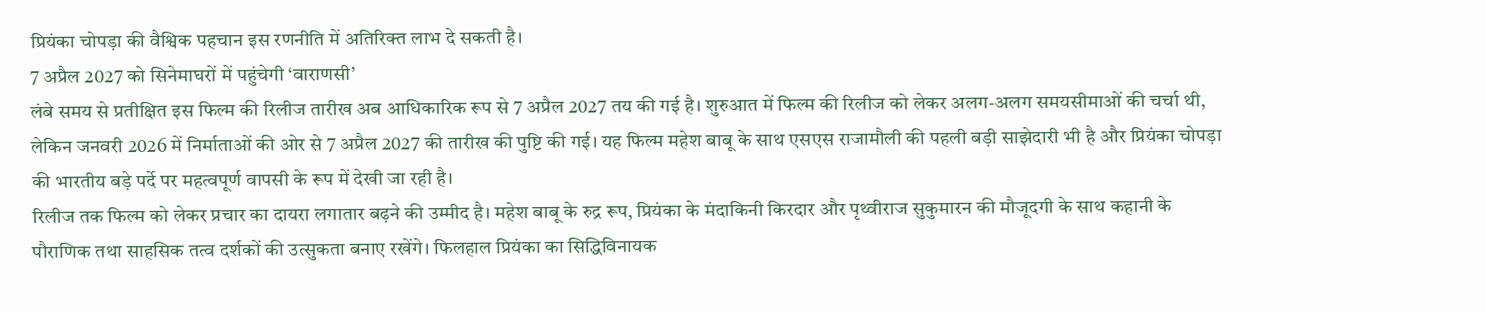प्रियंका चोपड़ा की वैश्विक पहचान इस रणनीति में अतिरिक्त लाभ दे सकती है।
7 अप्रैल 2027 को सिनेमाघरों में पहुंचेगी ‘वाराणसी’
लंबे समय से प्रतीक्षित इस फिल्म की रिलीज तारीख अब आधिकारिक रूप से 7 अप्रैल 2027 तय की गई है। शुरुआत में फिल्म की रिलीज को लेकर अलग-अलग समयसीमाओं की चर्चा थी, लेकिन जनवरी 2026 में निर्माताओं की ओर से 7 अप्रैल 2027 की तारीख की पुष्टि की गई। यह फिल्म महेश बाबू के साथ एसएस राजामौली की पहली बड़ी साझेदारी भी है और प्रियंका चोपड़ा की भारतीय बड़े पर्दे पर महत्वपूर्ण वापसी के रूप में देखी जा रही है।
रिलीज तक फिल्म को लेकर प्रचार का दायरा लगातार बढ़ने की उम्मीद है। महेश बाबू के रुद्र रूप, प्रियंका के मंदाकिनी किरदार और पृथ्वीराज सुकुमारन की मौजूदगी के साथ कहानी के पौराणिक तथा साहसिक तत्व दर्शकों की उत्सुकता बनाए रखेंगे। फिलहाल प्रियंका का सिद्धिविनायक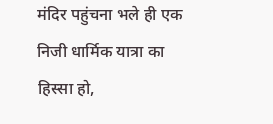मंदिर पहुंचना भले ही एक निजी धार्मिक यात्रा का हिस्सा हो,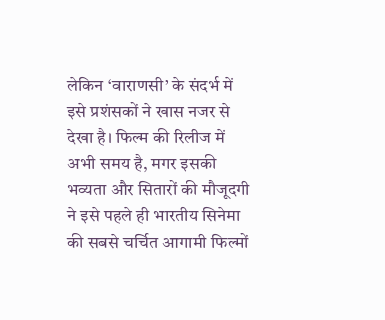लेकिन ‘वाराणसी’ के संदर्भ में इसे प्रशंसकों ने खास नजर से देखा है। फिल्म की रिलीज में अभी समय है, मगर इसकी भव्यता और सितारों की मौजूदगी ने इसे पहले ही भारतीय सिनेमा की सबसे चर्चित आगामी फिल्मों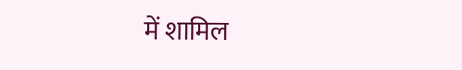में शामिल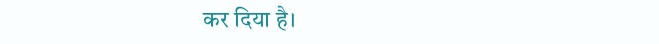कर दिया है।